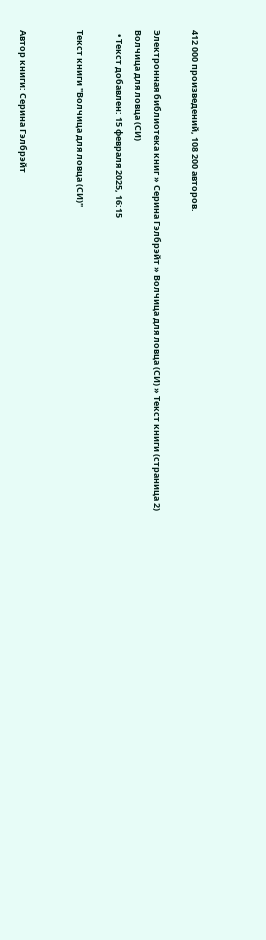412 000 произведений, 108 200 авторов.

Электронная библиотека книг » Серина Гэлбрэйт » Волчица для ловца (СИ) » Текст книги (страница 2)
Волчица для ловца (СИ)
  • Текст добавлен: 15 февраля 2025, 16:15

Текст книги "Волчица для ловца (СИ)"


Автор книги: Серина Гэлбрэйт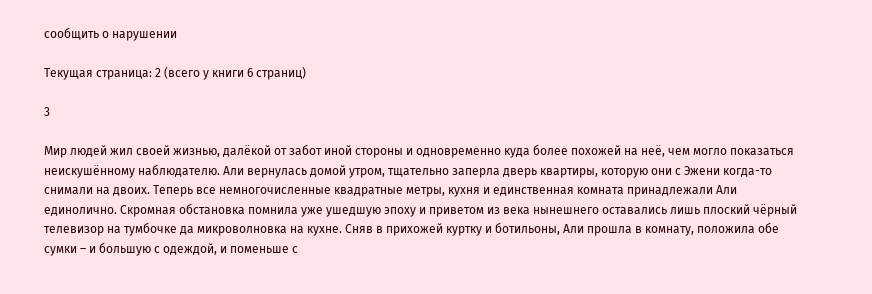сообщить о нарушении

Текущая страница: 2 (всего у книги 6 страниц)

3

Мир людей жил своей жизнью, далёкой от забот иной стороны и одновременно куда более похожей на неё, чем могло показаться неискушённому наблюдателю. Али вернулась домой утром, тщательно заперла дверь квартиры, которую они с Эжени когда-то снимали на двоих. Теперь все немногочисленные квадратные метры, кухня и единственная комната принадлежали Али единолично. Скромная обстановка помнила уже ушедшую эпоху и приветом из века нынешнего оставались лишь плоский чёрный телевизор на тумбочке да микроволновка на кухне. Сняв в прихожей куртку и ботильоны, Али прошла в комнату, положила обе сумки – и большую с одеждой, и поменьше с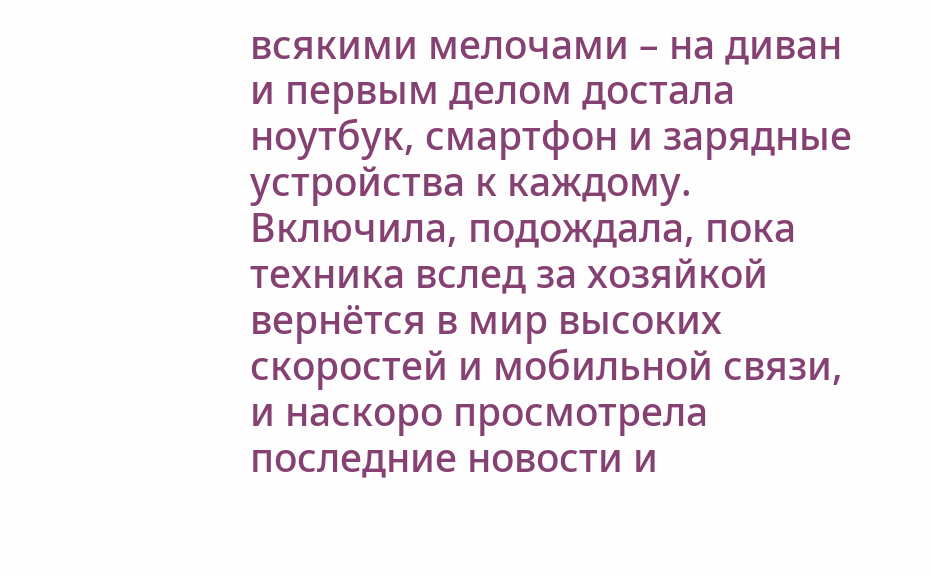всякими мелочами – на диван и первым делом достала ноутбук, смартфон и зарядные устройства к каждому. Включила, подождала, пока техника вслед за хозяйкой вернётся в мир высоких скоростей и мобильной связи, и наскоро просмотрела последние новости и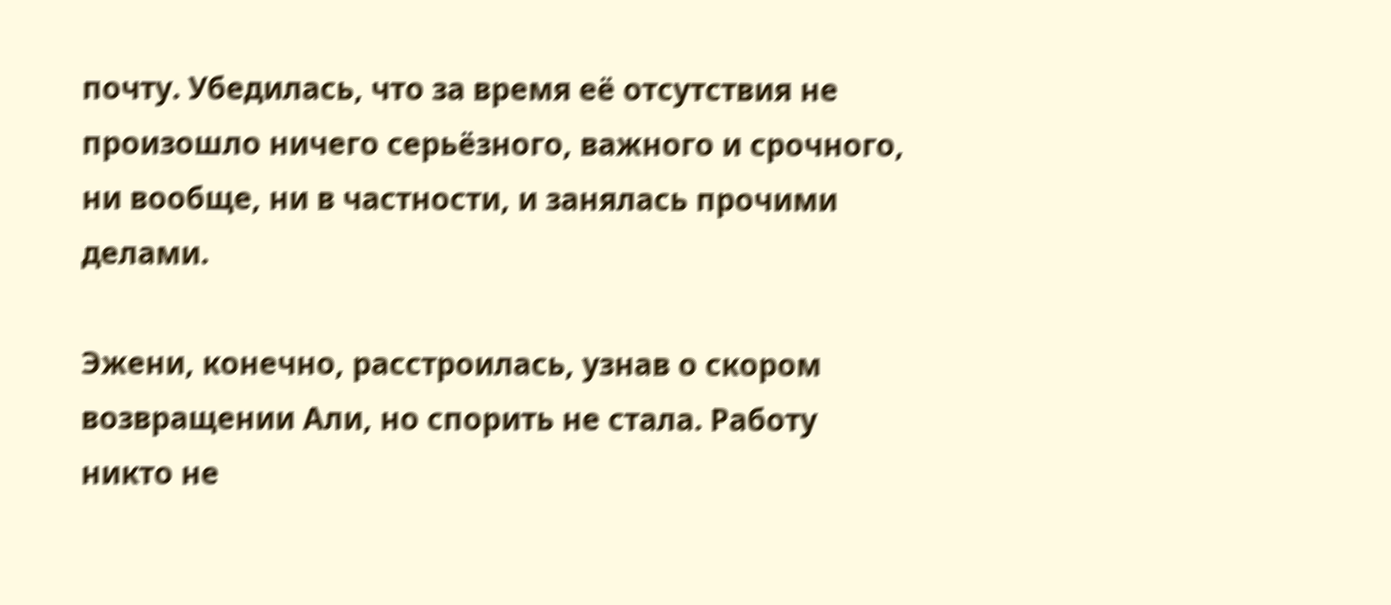почту. Убедилась, что за время её отсутствия не произошло ничего серьёзного, важного и срочного, ни вообще, ни в частности, и занялась прочими делами.

Эжени, конечно, расстроилась, узнав о скором возвращении Али, но спорить не стала. Работу никто не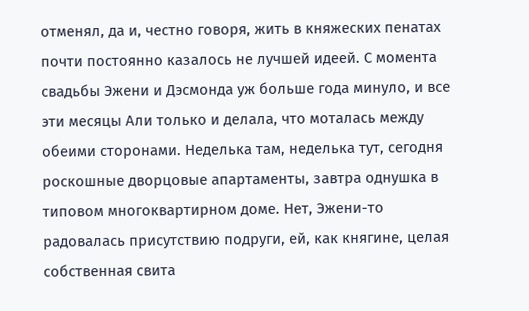отменял, да и, честно говоря, жить в княжеских пенатах почти постоянно казалось не лучшей идеей. С момента свадьбы Эжени и Дэсмонда уж больше года минуло, и все эти месяцы Али только и делала, что моталась между обеими сторонами. Неделька там, неделька тут, сегодня роскошные дворцовые апартаменты, завтра однушка в типовом многоквартирном доме. Нет, Эжени-то радовалась присутствию подруги, ей, как княгине, целая собственная свита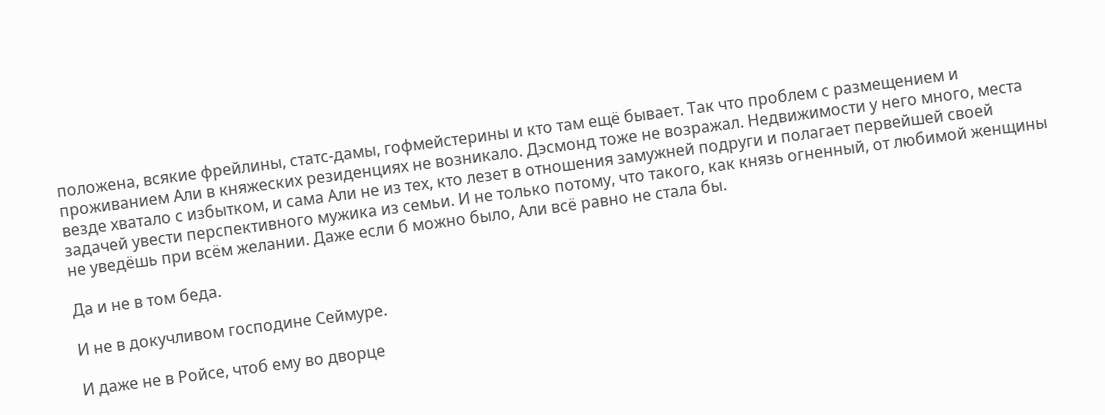положена, всякие фрейлины, статс-дамы, гофмейстерины и кто там ещё бывает. Так что проблем с размещением и проживанием Али в княжеских резиденциях не возникало. Дэсмонд тоже не возражал. Недвижимости у него много, места везде хватало с избытком, и сама Али не из тех, кто лезет в отношения замужней подруги и полагает первейшей своей задачей увести перспективного мужика из семьи. И не только потому, что такого, как князь огненный, от любимой женщины не уведёшь при всём желании. Даже если б можно было, Али всё равно не стала бы.

Да и не в том беда.

И не в докучливом господине Сеймуре.

И даже не в Ройсе, чтоб ему во дворце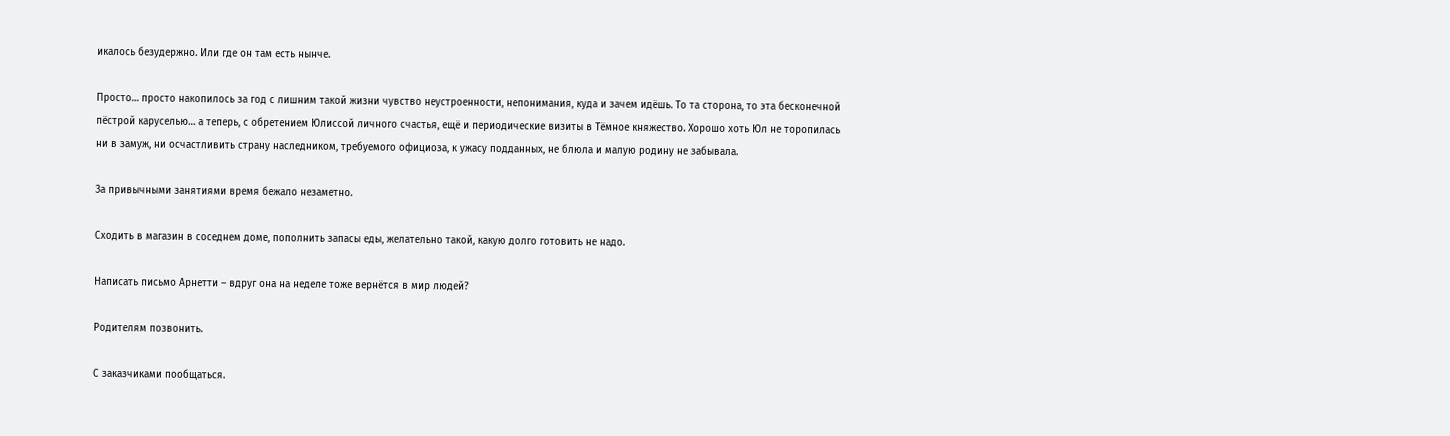икалось безудержно. Или где он там есть нынче.

Просто… просто накопилось за год с лишним такой жизни чувство неустроенности, непонимания, куда и зачем идёшь. То та сторона, то эта бесконечной пёстрой каруселью… а теперь, с обретением Юлиссой личного счастья, ещё и периодические визиты в Тёмное княжество. Хорошо хоть Юл не торопилась ни в замуж, ни осчастливить страну наследником, требуемого официоза, к ужасу подданных, не блюла и малую родину не забывала.

За привычными занятиями время бежало незаметно.

Сходить в магазин в соседнем доме, пополнить запасы еды, желательно такой, какую долго готовить не надо.

Написать письмо Арнетти – вдруг она на неделе тоже вернётся в мир людей?

Родителям позвонить.

С заказчиками пообщаться.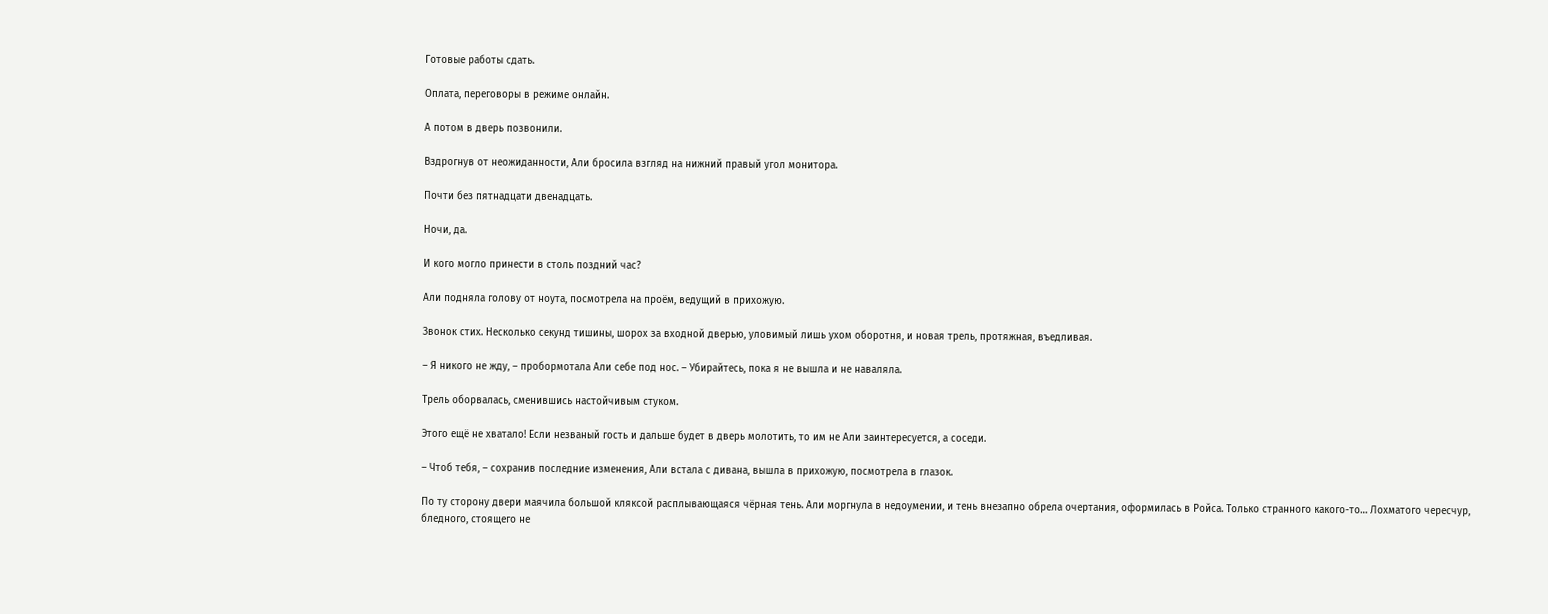Готовые работы сдать.

Оплата, переговоры в режиме онлайн.

А потом в дверь позвонили.

Вздрогнув от неожиданности, Али бросила взгляд на нижний правый угол монитора.

Почти без пятнадцати двенадцать.

Ночи, да.

И кого могло принести в столь поздний час?

Али подняла голову от ноута, посмотрела на проём, ведущий в прихожую.

Звонок стих. Несколько секунд тишины, шорох за входной дверью, уловимый лишь ухом оборотня, и новая трель, протяжная, въедливая.

– Я никого не жду, – пробормотала Али себе под нос. – Убирайтесь, пока я не вышла и не наваляла.

Трель оборвалась, сменившись настойчивым стуком.

Этого ещё не хватало! Если незваный гость и дальше будет в дверь молотить, то им не Али заинтересуется, а соседи.

– Чтоб тебя, – сохранив последние изменения, Али встала с дивана, вышла в прихожую, посмотрела в глазок.

По ту сторону двери маячила большой кляксой расплывающаяся чёрная тень. Али моргнула в недоумении, и тень внезапно обрела очертания, оформилась в Ройса. Только странного какого-то… Лохматого чересчур, бледного, стоящего не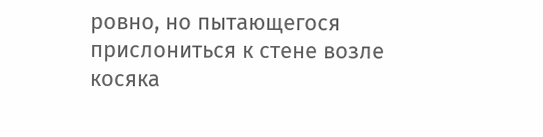ровно, но пытающегося прислониться к стене возле косяка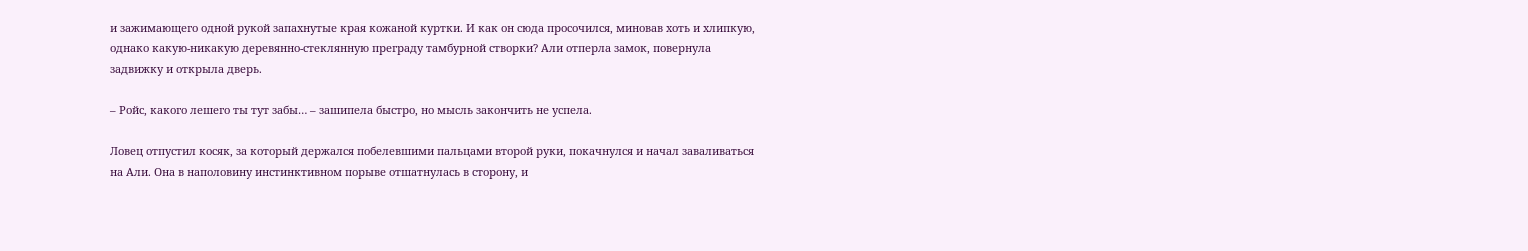и зажимающего одной рукой запахнутые края кожаной куртки. И как он сюда просочился, миновав хоть и хлипкую, однако какую-никакую деревянно-стеклянную преграду тамбурной створки? Али отперла замок, повернула задвижку и открыла дверь.

– Ройс, какого лешего ты тут забы… – зашипела быстро, но мысль закончить не успела.

Ловец отпустил косяк, за который держался побелевшими пальцами второй руки, покачнулся и начал заваливаться на Али. Она в наполовину инстинктивном порыве отшатнулась в сторону, и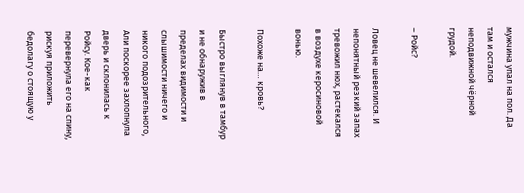мужчина упал на пол. Да там и остался неподвижной чёрной грудой.

– Ройс?

Ловец не шевелился. И непонятный резкий запах тревожил нюх, растекался в воздухе керосиновой вонью.

Похоже на… кровь?

Быстро выглянув в тамбур и не обнаружив в пределах видимости и слышимости ничего и никого подозрительного, Али поскорее захлопнула дверь и склонилась к Ройсу. Кое-как перевернула его на спину, рискуя приложить бедолагу о стоящую у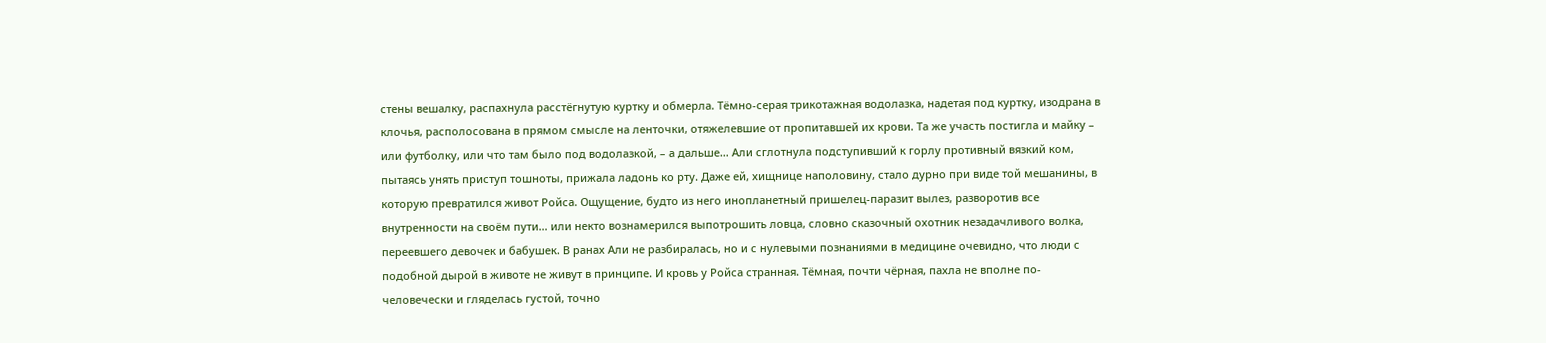стены вешалку, распахнула расстёгнутую куртку и обмерла. Тёмно-серая трикотажная водолазка, надетая под куртку, изодрана в клочья, располосована в прямом смысле на ленточки, отяжелевшие от пропитавшей их крови. Та же участь постигла и майку – или футболку, или что там было под водолазкой, – а дальше… Али сглотнула подступивший к горлу противный вязкий ком, пытаясь унять приступ тошноты, прижала ладонь ко рту. Даже ей, хищнице наполовину, стало дурно при виде той мешанины, в которую превратился живот Ройса. Ощущение, будто из него инопланетный пришелец-паразит вылез, разворотив все внутренности на своём пути… или некто вознамерился выпотрошить ловца, словно сказочный охотник незадачливого волка, переевшего девочек и бабушек. В ранах Али не разбиралась, но и с нулевыми познаниями в медицине очевидно, что люди с подобной дырой в животе не живут в принципе. И кровь у Ройса странная. Тёмная, почти чёрная, пахла не вполне по-человечески и гляделась густой, точно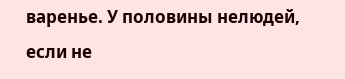варенье. У половины нелюдей, если не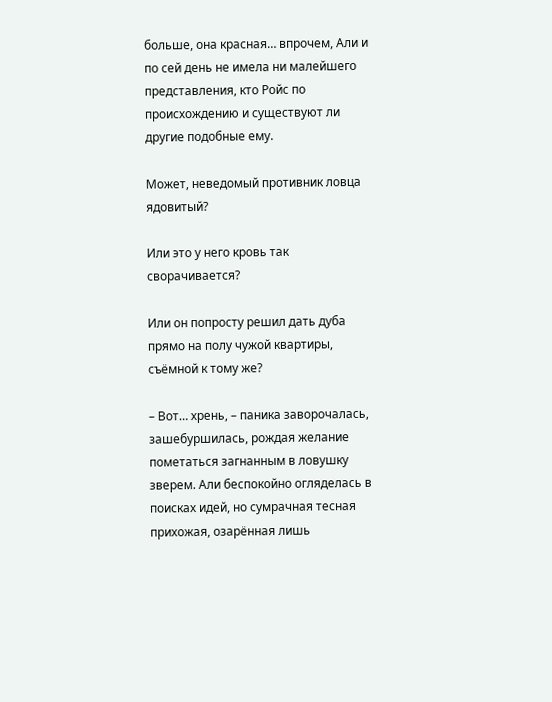больше, она красная… впрочем, Али и по сей день не имела ни малейшего представления, кто Ройс по происхождению и существуют ли другие подобные ему.

Может, неведомый противник ловца ядовитый?

Или это у него кровь так сворачивается?

Или он попросту решил дать дуба прямо на полу чужой квартиры, съёмной к тому же?

– Вот… хрень, – паника заворочалась, зашебуршилась, рождая желание пометаться загнанным в ловушку зверем. Али беспокойно огляделась в поисках идей, но сумрачная тесная прихожая, озарённая лишь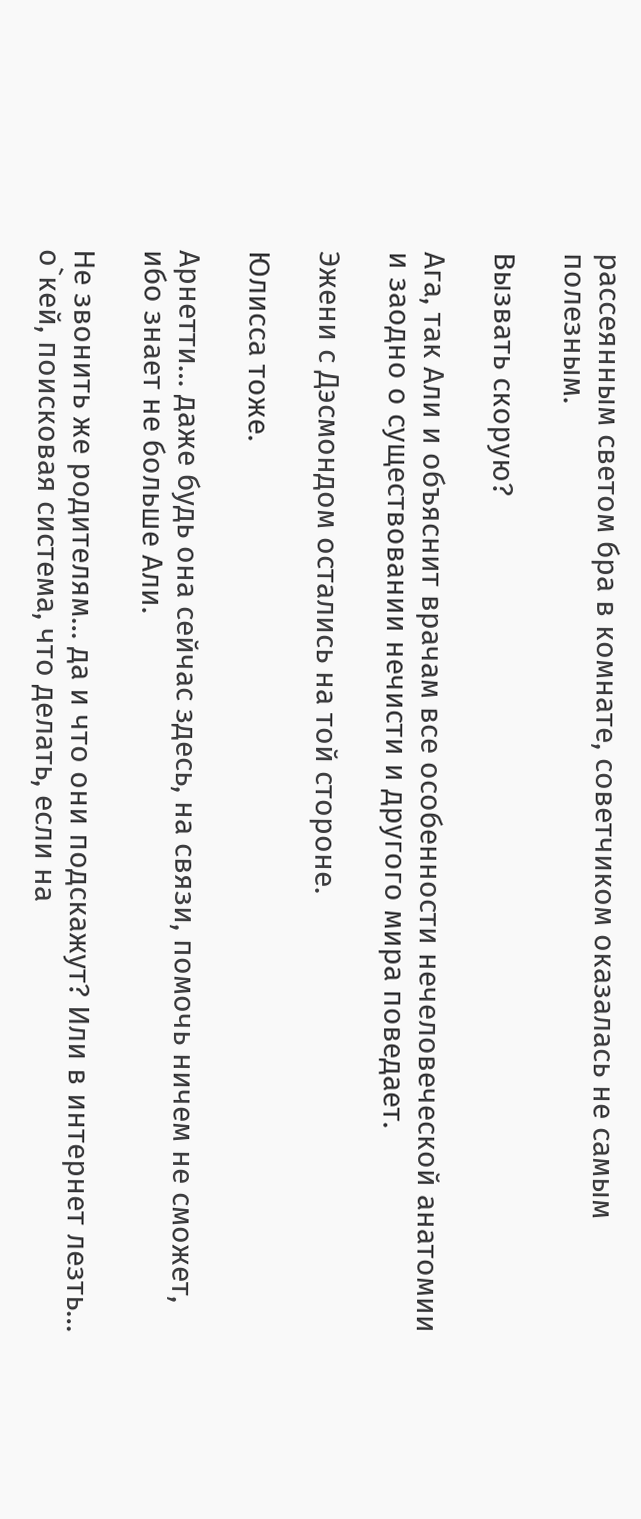рассеянным светом бра в комнате, советчиком оказалась не самым полезным.

Вызвать скорую?

Ага, так Али и объяснит врачам все особенности нечеловеческой анатомии и заодно о существовании нечисти и другого мира поведает.

Эжени с Дэсмондом остались на той стороне.

Юлисса тоже.

Арнетти… даже будь она сейчас здесь, на связи, помочь ничем не сможет, ибо знает не больше Али.

Не звонить же родителям… да и что они подскажут? Или в интернет лезть… о`кей, поисковая система, что делать, если на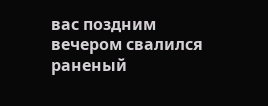вас поздним вечером свалился раненый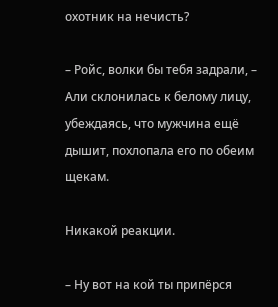охотник на нечисть?

– Ройс, волки бы тебя задрали, – Али склонилась к белому лицу, убеждаясь, что мужчина ещё дышит, похлопала его по обеим щекам.

Никакой реакции.

– Ну вот на кой ты припёрся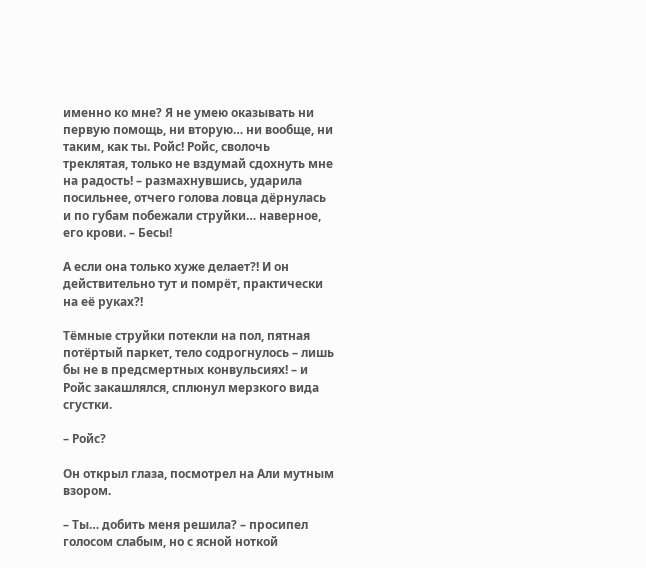именно ко мне? Я не умею оказывать ни первую помощь, ни вторую… ни вообще, ни таким, как ты. Ройс! Ройс, сволочь треклятая, только не вздумай сдохнуть мне на радость! – размахнувшись, ударила посильнее, отчего голова ловца дёрнулась и по губам побежали струйки… наверное, его крови. – Бесы!

А если она только хуже делает?! И он действительно тут и помрёт, практически на её руках?!

Тёмные струйки потекли на пол, пятная потёртый паркет, тело содрогнулось – лишь бы не в предсмертных конвульсиях! – и Ройс закашлялся, сплюнул мерзкого вида сгустки.

– Ройс?

Он открыл глаза, посмотрел на Али мутным взором.

– Ты… добить меня решила? – просипел голосом слабым, но с ясной ноткой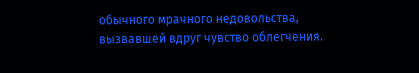обычного мрачного недовольства, вызвавшей вдруг чувство облегчения.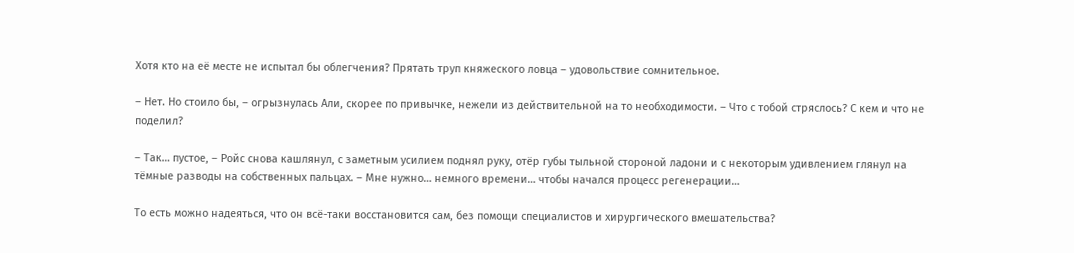Хотя кто на её месте не испытал бы облегчения? Прятать труп княжеского ловца – удовольствие сомнительное.

– Нет. Но стоило бы, – огрызнулась Али, скорее по привычке, нежели из действительной на то необходимости. – Что с тобой стряслось? С кем и что не поделил?

– Так… пустое, – Ройс снова кашлянул, с заметным усилием поднял руку, отёр губы тыльной стороной ладони и с некоторым удивлением глянул на тёмные разводы на собственных пальцах. – Мне нужно… немного времени… чтобы начался процесс регенерации…

То есть можно надеяться, что он всё-таки восстановится сам, без помощи специалистов и хирургического вмешательства?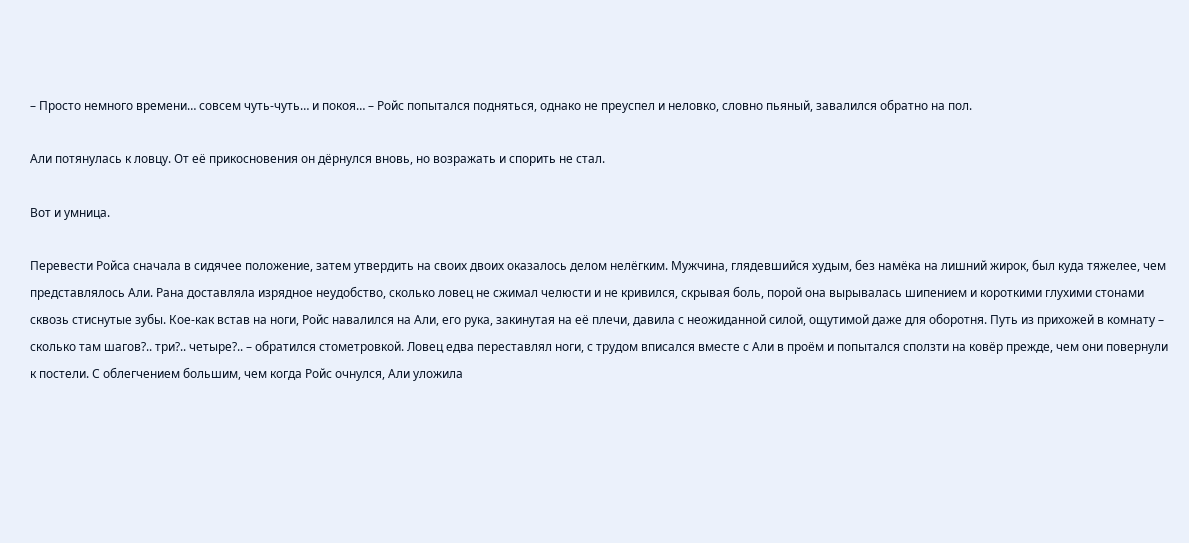– Просто немного времени… совсем чуть-чуть… и покоя… – Ройс попытался подняться, однако не преуспел и неловко, словно пьяный, завалился обратно на пол.

Али потянулась к ловцу. От её прикосновения он дёрнулся вновь, но возражать и спорить не стал.

Вот и умница.

Перевести Ройса сначала в сидячее положение, затем утвердить на своих двоих оказалось делом нелёгким. Мужчина, глядевшийся худым, без намёка на лишний жирок, был куда тяжелее, чем представлялось Али. Рана доставляла изрядное неудобство, сколько ловец не сжимал челюсти и не кривился, скрывая боль, порой она вырывалась шипением и короткими глухими стонами сквозь стиснутые зубы. Кое-как встав на ноги, Ройс навалился на Али, его рука, закинутая на её плечи, давила с неожиданной силой, ощутимой даже для оборотня. Путь из прихожей в комнату – сколько там шагов?.. три?.. четыре?.. – обратился стометровкой. Ловец едва переставлял ноги, с трудом вписался вместе с Али в проём и попытался сползти на ковёр прежде, чем они повернули к постели. С облегчением большим, чем когда Ройс очнулся, Али уложила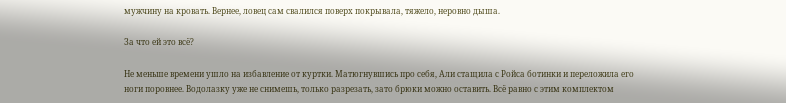мужчину на кровать. Вернее, ловец сам свалился поверх покрывала, тяжело, неровно дыша.

За что ей это всё?

Не меньше времени ушло на избавление от куртки. Матюгнувшись про себя, Али стащила с Ройса ботинки и переложила его ноги поровнее. Водолазку уже не снимешь, только разрезать, зато брюки можно оставить. Всё равно с этим комплектом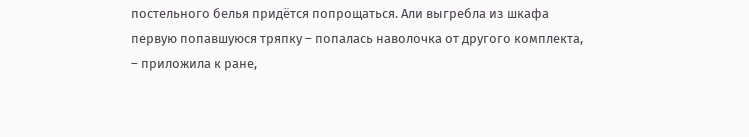постельного белья придётся попрощаться. Али выгребла из шкафа первую попавшуюся тряпку – попалась наволочка от другого комплекта, – приложила к ране,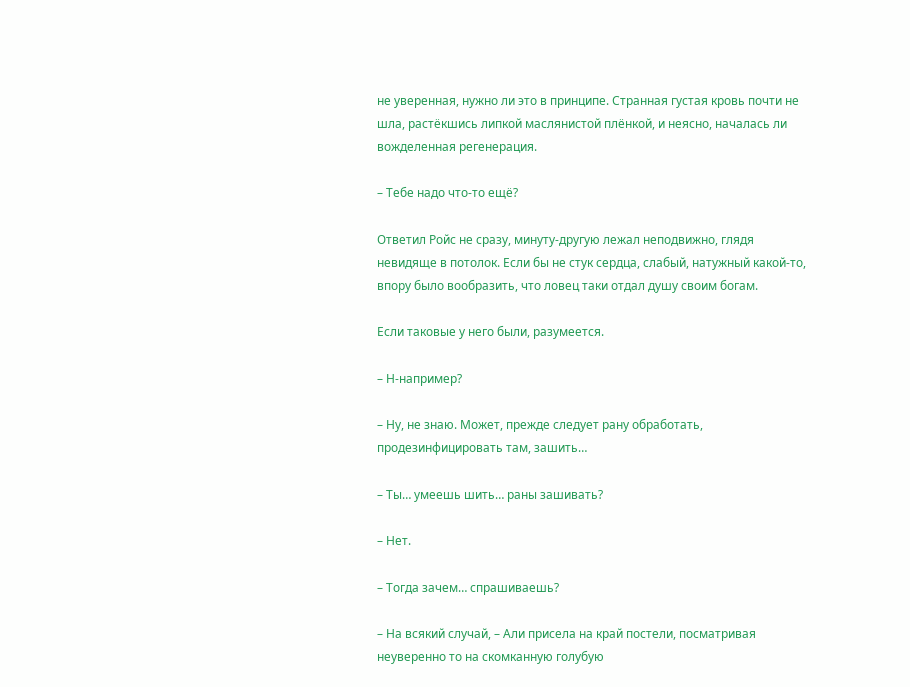не уверенная, нужно ли это в принципе. Странная густая кровь почти не шла, растёкшись липкой маслянистой плёнкой, и неясно, началась ли вожделенная регенерация.

– Тебе надо что-то ещё?

Ответил Ройс не сразу, минуту-другую лежал неподвижно, глядя невидяще в потолок. Если бы не стук сердца, слабый, натужный какой-то, впору было вообразить, что ловец таки отдал душу своим богам.

Если таковые у него были, разумеется.

– Н-например?

– Ну, не знаю. Может, прежде следует рану обработать, продезинфицировать там, зашить…

– Ты… умеешь шить… раны зашивать?

– Нет.

– Тогда зачем… спрашиваешь?

– На всякий случай, – Али присела на край постели, посматривая неуверенно то на скомканную голубую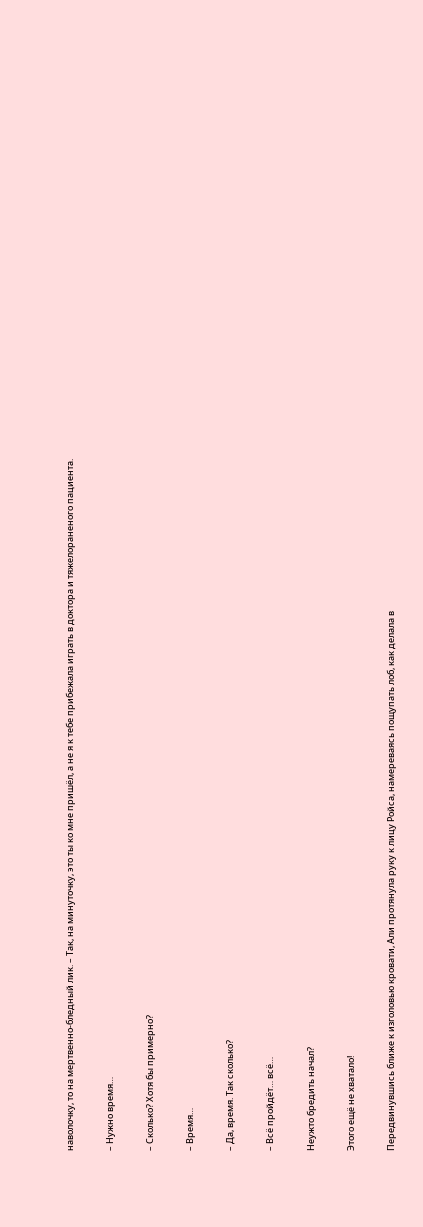наволочку, то на мертвенно-бледный лик. – Так, на минуточку, это ты ко мне пришёл, а не я к тебе прибежала играть в доктора и тяжелораненого пациента.

– Нужно время…

– Сколько? Хотя бы примерно?

– Время…

– Да, время. Так сколько?

– Всё пройдёт… всё…

Неужто бредить начал?

Этого ещё не хватало!

Передвинувшись ближе к изголовью кровати, Али протянула руку к лицу Ройса, намереваясь пощупать лоб, как делала в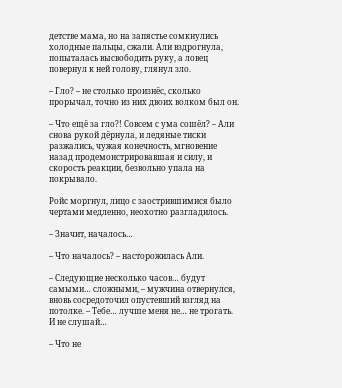детстве мама, но на запястье сомкнулись холодные пальцы, сжали. Али вздрогнула, попыталась высвободить руку, а ловец повернул к ней голову, глянул зло.

– Гло? – не столько произнёс, сколько прорычал, точно из них двоих волком был он.

– Что ещё за гло?! Совсем с ума сошёл? – Али снова рукой дёрнула, и ледяные тиски разжались, чужая конечность, мгновение назад продемонстрировавшая и силу, и скорость реакции, безвольно упала на покрывало.

Ройс моргнул, лицо с заострившимися было чертами медленно, неохотно разгладилось.

– Значит, началось…

– Что началось? – насторожилась Али.

– Следующие несколько часов… будут самыми… сложными, – мужчина отвернулся, вновь сосредоточил опустевший взгляд на потолке. – Тебе… лучше меня не… не трогать. И не слушай…

– Что не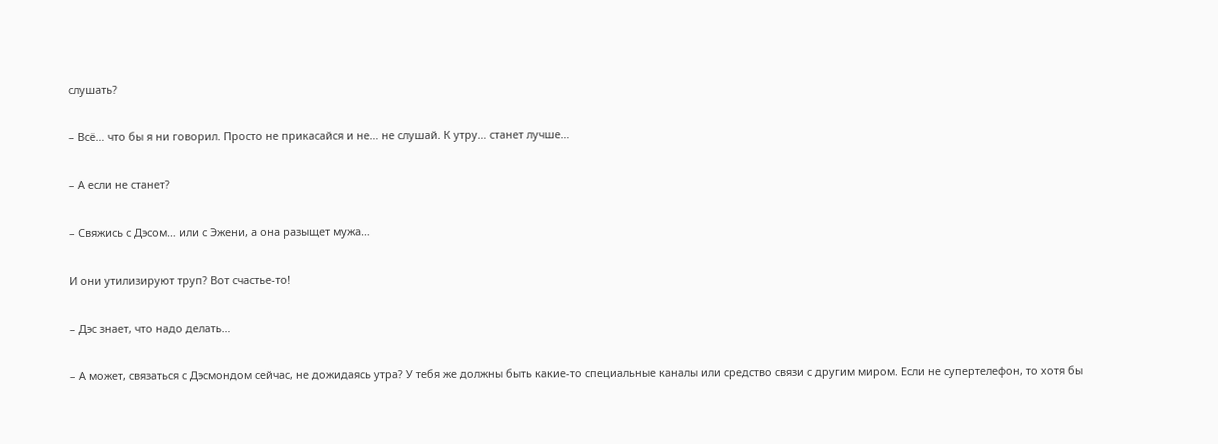слушать?

– Всё… что бы я ни говорил. Просто не прикасайся и не… не слушай. К утру… станет лучше…

– А если не станет?

– Свяжись с Дэсом… или с Эжени, а она разыщет мужа…

И они утилизируют труп? Вот счастье-то!

– Дэс знает, что надо делать…

– А может, связаться с Дэсмондом сейчас, не дожидаясь утра? У тебя же должны быть какие-то специальные каналы или средство связи с другим миром. Если не супертелефон, то хотя бы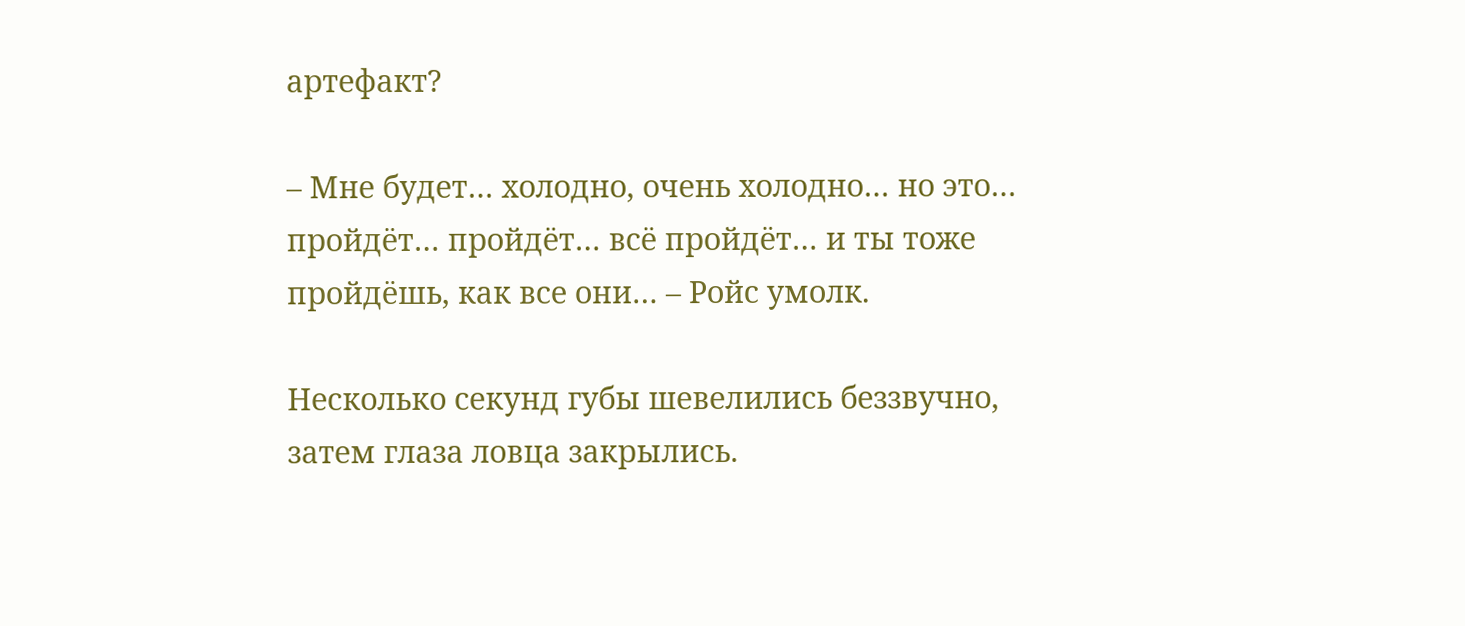артефакт?

– Мне будет… холодно, очень холодно… но это… пройдёт… пройдёт… всё пройдёт… и ты тоже пройдёшь, как все они… – Ройс умолк.

Несколько секунд губы шевелились беззвучно, затем глаза ловца закрылись.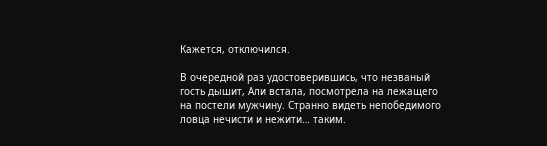Кажется, отключился.

В очередной раз удостоверившись, что незваный гость дышит, Али встала, посмотрела на лежащего на постели мужчину. Странно видеть непобедимого ловца нечисти и нежити… таким.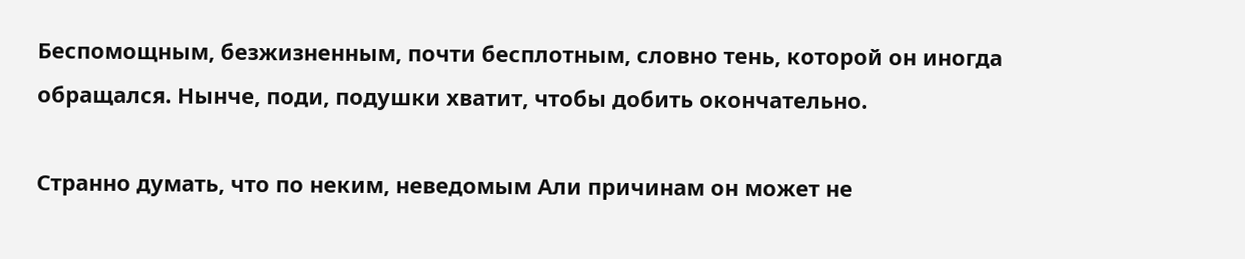Беспомощным, безжизненным, почти бесплотным, словно тень, которой он иногда обращался. Нынче, поди, подушки хватит, чтобы добить окончательно.

Странно думать, что по неким, неведомым Али причинам он может не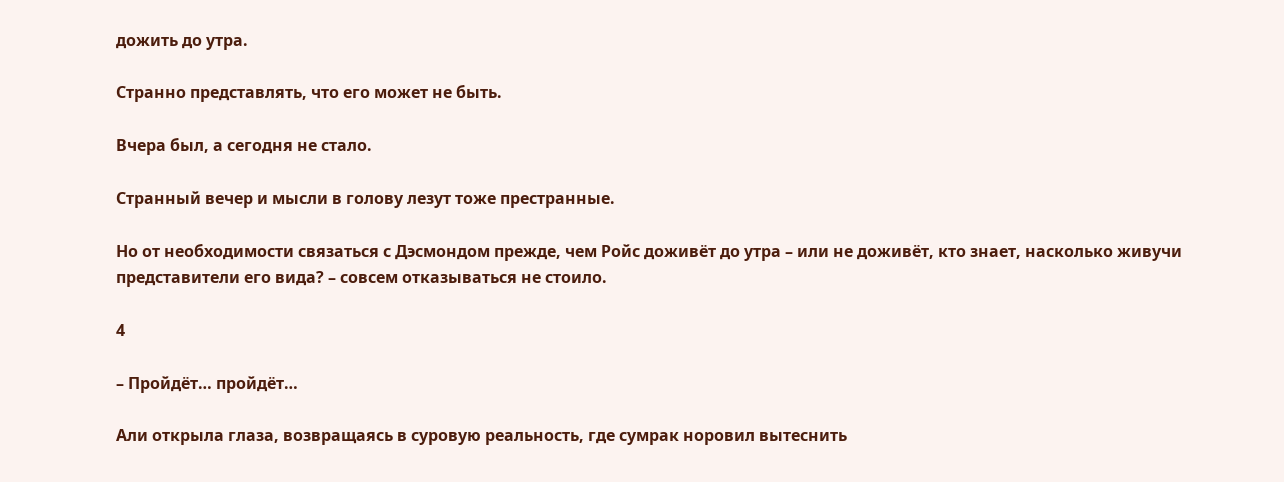дожить до утра.

Странно представлять, что его может не быть.

Вчера был, а сегодня не стало.

Странный вечер и мысли в голову лезут тоже престранные.

Но от необходимости связаться с Дэсмондом прежде, чем Ройс доживёт до утра – или не доживёт, кто знает, насколько живучи представители его вида? – совсем отказываться не стоило.

4

– Пройдёт… пройдёт…

Али открыла глаза, возвращаясь в суровую реальность, где сумрак норовил вытеснить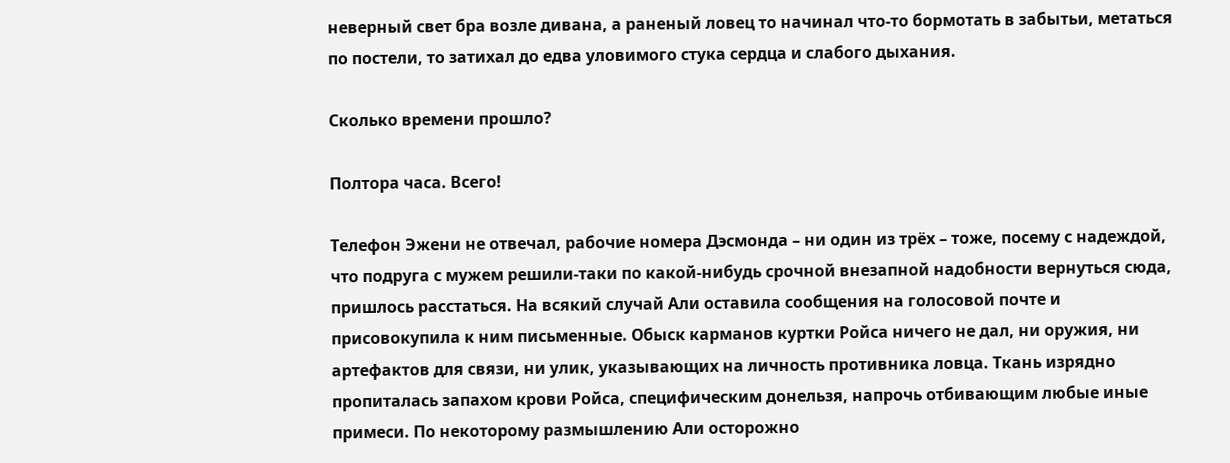неверный свет бра возле дивана, а раненый ловец то начинал что-то бормотать в забытьи, метаться по постели, то затихал до едва уловимого стука сердца и слабого дыхания.

Сколько времени прошло?

Полтора часа. Всего!

Телефон Эжени не отвечал, рабочие номера Дэсмонда – ни один из трёх – тоже, посему с надеждой, что подруга с мужем решили-таки по какой-нибудь срочной внезапной надобности вернуться сюда, пришлось расстаться. На всякий случай Али оставила сообщения на голосовой почте и присовокупила к ним письменные. Обыск карманов куртки Ройса ничего не дал, ни оружия, ни артефактов для связи, ни улик, указывающих на личность противника ловца. Ткань изрядно пропиталась запахом крови Ройса, специфическим донельзя, напрочь отбивающим любые иные примеси. По некоторому размышлению Али осторожно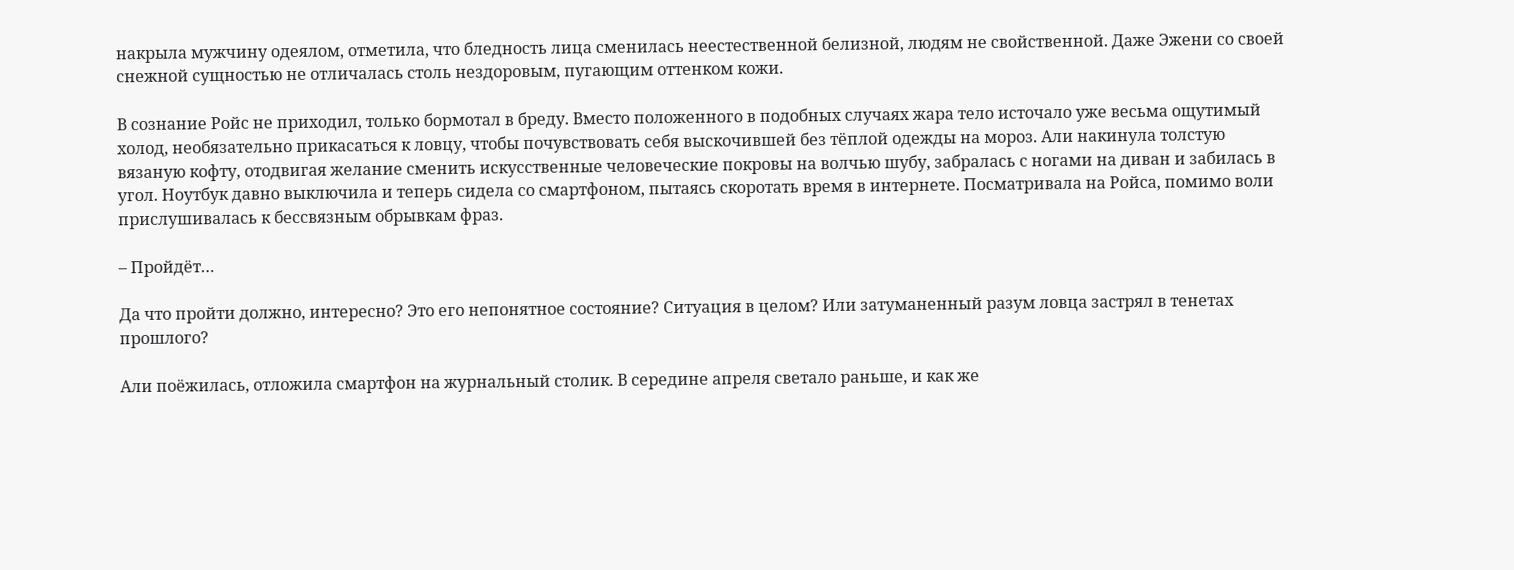накрыла мужчину одеялом, отметила, что бледность лица сменилась неестественной белизной, людям не свойственной. Даже Эжени со своей снежной сущностью не отличалась столь нездоровым, пугающим оттенком кожи.

В сознание Ройс не приходил, только бормотал в бреду. Вместо положенного в подобных случаях жара тело источало уже весьма ощутимый холод, необязательно прикасаться к ловцу, чтобы почувствовать себя выскочившей без тёплой одежды на мороз. Али накинула толстую вязаную кофту, отодвигая желание сменить искусственные человеческие покровы на волчью шубу, забралась с ногами на диван и забилась в угол. Ноутбук давно выключила и теперь сидела со смартфоном, пытаясь скоротать время в интернете. Посматривала на Ройса, помимо воли прислушивалась к бессвязным обрывкам фраз.

– Пройдёт…

Да что пройти должно, интересно? Это его непонятное состояние? Ситуация в целом? Или затуманенный разум ловца застрял в тенетах прошлого?

Али поёжилась, отложила смартфон на журнальный столик. В середине апреля светало раньше, и как же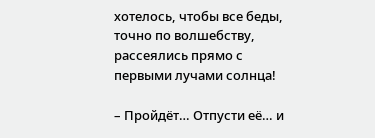хотелось, чтобы все беды, точно по волшебству, рассеялись прямо с первыми лучами солнца!

– Пройдёт… Отпусти её… и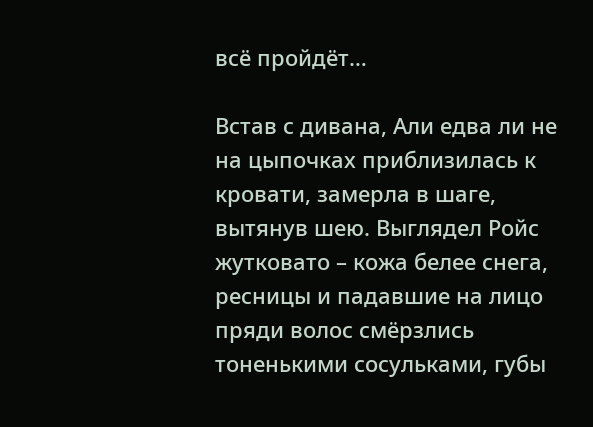всё пройдёт…

Встав с дивана, Али едва ли не на цыпочках приблизилась к кровати, замерла в шаге, вытянув шею. Выглядел Ройс жутковато – кожа белее снега, ресницы и падавшие на лицо пряди волос смёрзлись тоненькими сосульками, губы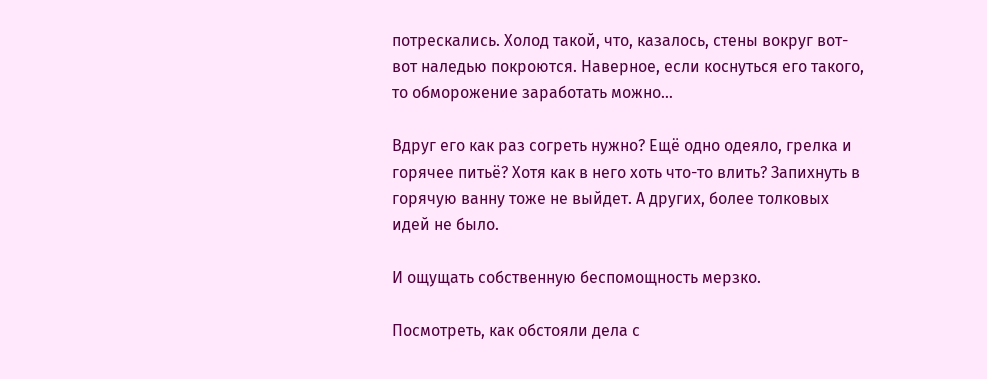потрескались. Холод такой, что, казалось, стены вокруг вот-вот наледью покроются. Наверное, если коснуться его такого, то обморожение заработать можно…

Вдруг его как раз согреть нужно? Ещё одно одеяло, грелка и горячее питьё? Хотя как в него хоть что-то влить? Запихнуть в горячую ванну тоже не выйдет. А других, более толковых идей не было.

И ощущать собственную беспомощность мерзко.

Посмотреть, как обстояли дела с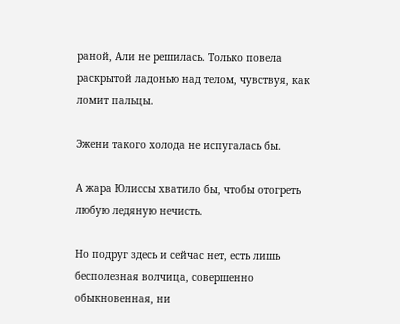раной, Али не решилась. Только повела раскрытой ладонью над телом, чувствуя, как ломит пальцы.

Эжени такого холода не испугалась бы.

А жара Юлиссы хватило бы, чтобы отогреть любую ледяную нечисть.

Но подруг здесь и сейчас нет, есть лишь бесполезная волчица, совершенно обыкновенная, ни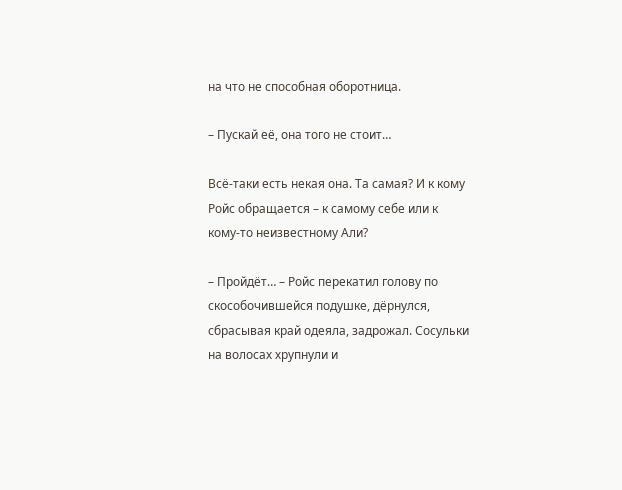на что не способная оборотница.

– Пускай её, она того не стоит…

Всё-таки есть некая она. Та самая? И к кому Ройс обращается – к самому себе или к кому-то неизвестному Али?

– Пройдёт… – Ройс перекатил голову по скособочившейся подушке, дёрнулся, сбрасывая край одеяла, задрожал. Сосульки на волосах хрупнули и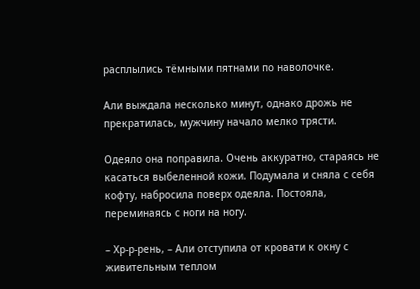расплылись тёмными пятнами по наволочке.

Али выждала несколько минут, однако дрожь не прекратилась, мужчину начало мелко трясти.

Одеяло она поправила. Очень аккуратно, стараясь не касаться выбеленной кожи. Подумала и сняла с себя кофту, набросила поверх одеяла. Постояла, переминаясь с ноги на ногу.

– Хр-р-рень, – Али отступила от кровати к окну с живительным теплом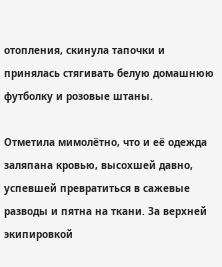отопления, скинула тапочки и принялась стягивать белую домашнюю футболку и розовые штаны.

Отметила мимолётно, что и её одежда заляпана кровью, высохшей давно, успевшей превратиться в сажевые разводы и пятна на ткани. За верхней экипировкой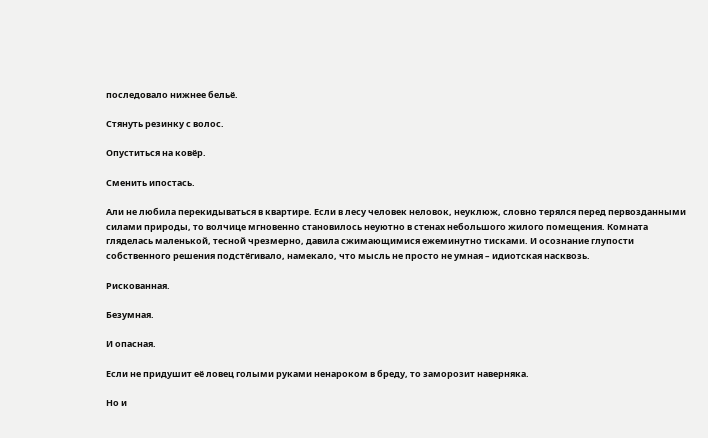последовало нижнее бельё.

Стянуть резинку с волос.

Опуститься на ковёр.

Сменить ипостась.

Али не любила перекидываться в квартире. Если в лесу человек неловок, неуклюж, словно терялся перед первозданными силами природы, то волчице мгновенно становилось неуютно в стенах небольшого жилого помещения. Комната гляделась маленькой, тесной чрезмерно, давила сжимающимися ежеминутно тисками. И осознание глупости собственного решения подстёгивало, намекало, что мысль не просто не умная – идиотская насквозь.

Рискованная.

Безумная.

И опасная.

Если не придушит её ловец голыми руками ненароком в бреду, то заморозит наверняка.

Но и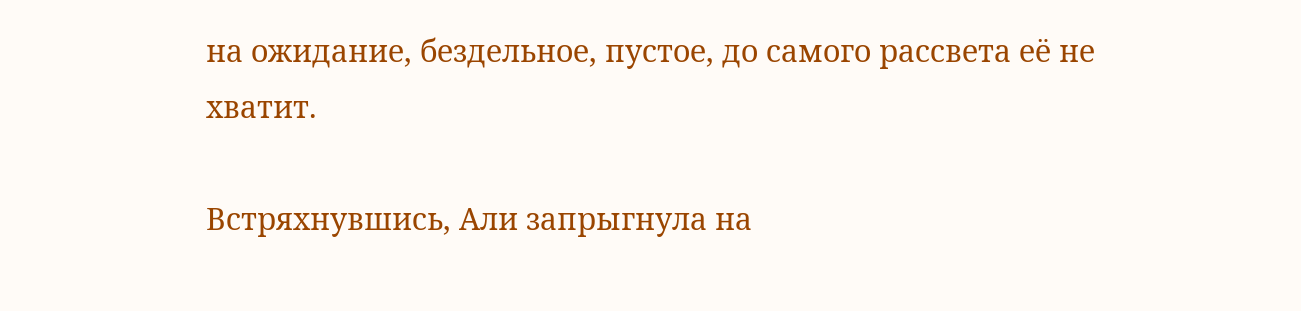на ожидание, бездельное, пустое, до самого рассвета её не хватит.

Встряхнувшись, Али запрыгнула на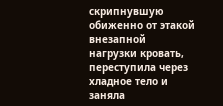скрипнувшую обиженно от этакой внезапной нагрузки кровать, переступила через хладное тело и заняла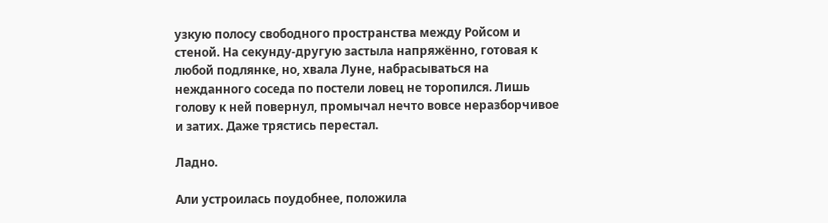узкую полосу свободного пространства между Ройсом и стеной. На секунду-другую застыла напряжённо, готовая к любой подлянке, но, хвала Луне, набрасываться на нежданного соседа по постели ловец не торопился. Лишь голову к ней повернул, промычал нечто вовсе неразборчивое и затих. Даже трястись перестал.

Ладно.

Али устроилась поудобнее, положила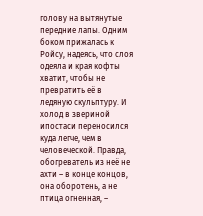голову на вытянутые передние лапы. Одним боком прижалась к Ройсу, надеясь, что слоя одеяла и края кофты хватит, чтобы не превратить её в ледяную скульптуру. И холод в звериной ипостаси переносился куда легче, чем в человеческой. Правда, обогреватель из неё не ахти – в конце концов, она оборотень, а не птица огненная, –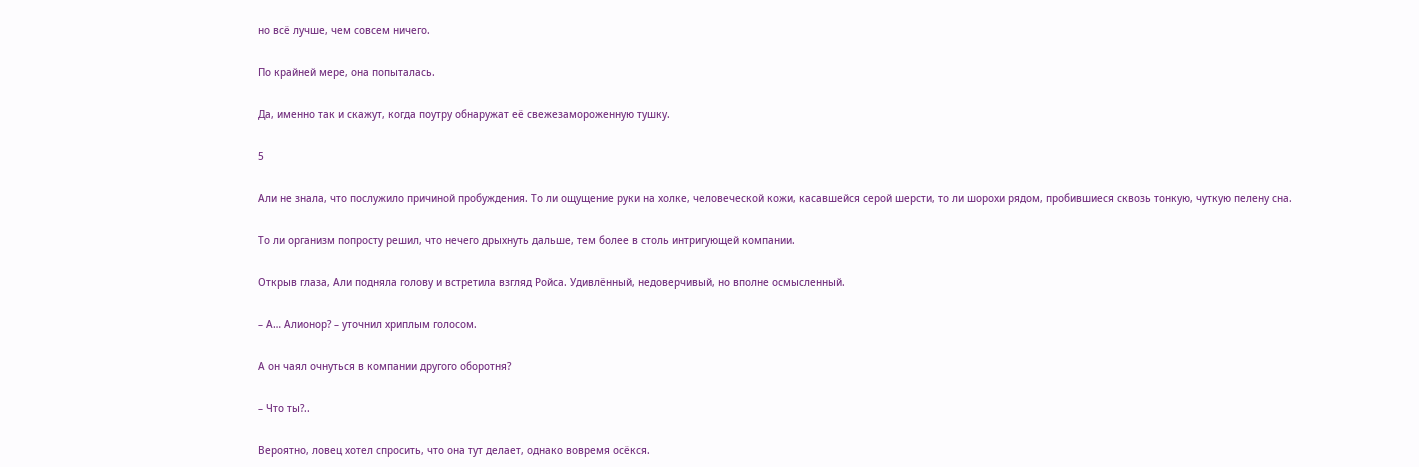но всё лучше, чем совсем ничего.

По крайней мере, она попыталась.

Да, именно так и скажут, когда поутру обнаружат её свежезамороженную тушку.

5

Али не знала, что послужило причиной пробуждения. То ли ощущение руки на холке, человеческой кожи, касавшейся серой шерсти, то ли шорохи рядом, пробившиеся сквозь тонкую, чуткую пелену сна.

То ли организм попросту решил, что нечего дрыхнуть дальше, тем более в столь интригующей компании.

Открыв глаза, Али подняла голову и встретила взгляд Ройса. Удивлённый, недоверчивый, но вполне осмысленный.

– А… Алионор? – уточнил хриплым голосом.

А он чаял очнуться в компании другого оборотня?

– Что ты?..

Вероятно, ловец хотел спросить, что она тут делает, однако вовремя осёкся.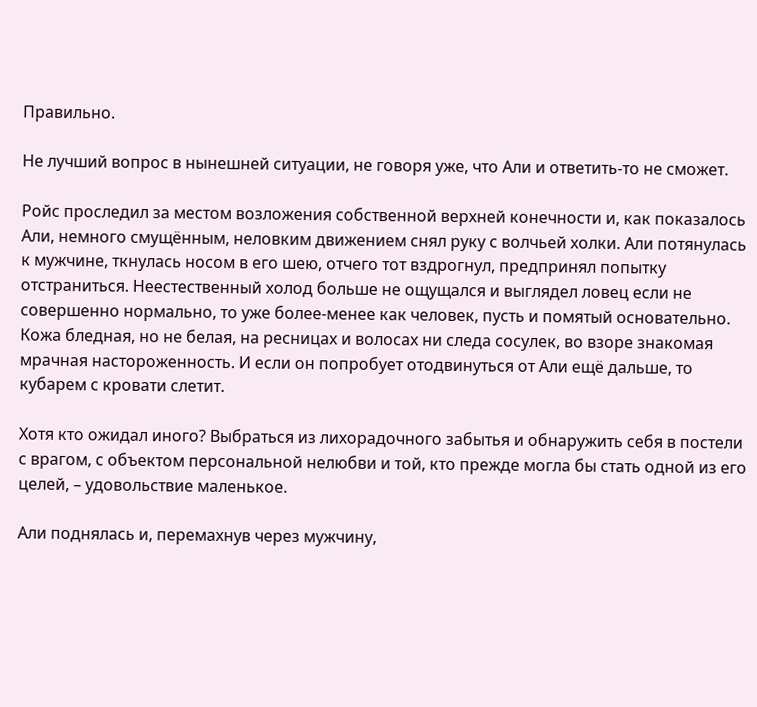Правильно.

Не лучший вопрос в нынешней ситуации, не говоря уже, что Али и ответить-то не сможет.

Ройс проследил за местом возложения собственной верхней конечности и, как показалось Али, немного смущённым, неловким движением снял руку с волчьей холки. Али потянулась к мужчине, ткнулась носом в его шею, отчего тот вздрогнул, предпринял попытку отстраниться. Неестественный холод больше не ощущался и выглядел ловец если не совершенно нормально, то уже более-менее как человек, пусть и помятый основательно. Кожа бледная, но не белая, на ресницах и волосах ни следа сосулек, во взоре знакомая мрачная настороженность. И если он попробует отодвинуться от Али ещё дальше, то кубарем с кровати слетит.

Хотя кто ожидал иного? Выбраться из лихорадочного забытья и обнаружить себя в постели с врагом, с объектом персональной нелюбви и той, кто прежде могла бы стать одной из его целей, – удовольствие маленькое.

Али поднялась и, перемахнув через мужчину,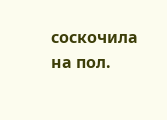соскочила на пол.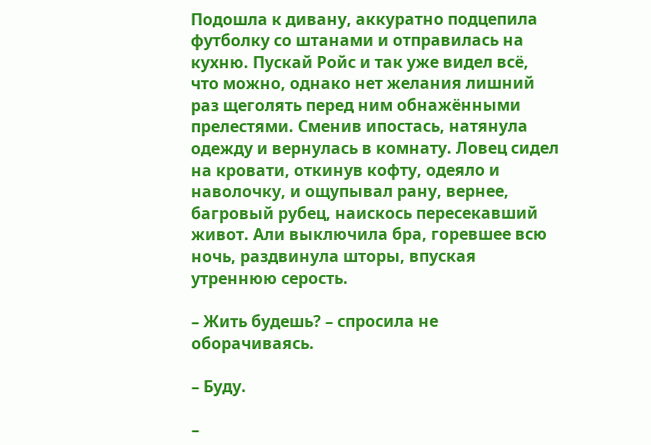Подошла к дивану, аккуратно подцепила футболку со штанами и отправилась на кухню. Пускай Ройс и так уже видел всё, что можно, однако нет желания лишний раз щеголять перед ним обнажёнными прелестями. Сменив ипостась, натянула одежду и вернулась в комнату. Ловец сидел на кровати, откинув кофту, одеяло и наволочку, и ощупывал рану, вернее, багровый рубец, наискось пересекавший живот. Али выключила бра, горевшее всю ночь, раздвинула шторы, впуская утреннюю серость.

– Жить будешь? – спросила не оборачиваясь.

– Буду.

–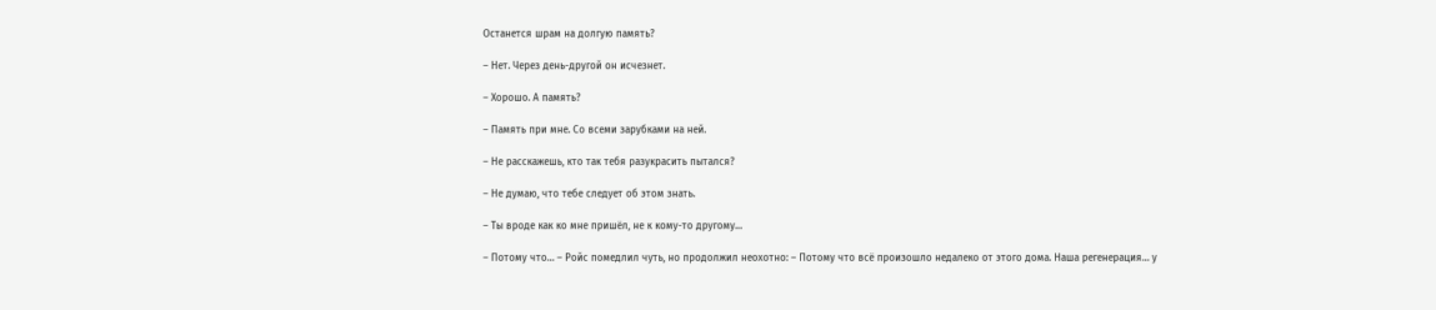Останется шрам на долгую память?

– Нет. Через день-другой он исчезнет.

– Хорошо. А память?

– Память при мне. Со всеми зарубками на ней.

– Не расскажешь, кто так тебя разукрасить пытался?

– Не думаю, что тебе следует об этом знать.

– Ты вроде как ко мне пришёл, не к кому-то другому…

– Потому что… – Ройс помедлил чуть, но продолжил неохотно: – Потому что всё произошло недалеко от этого дома. Наша регенерация… у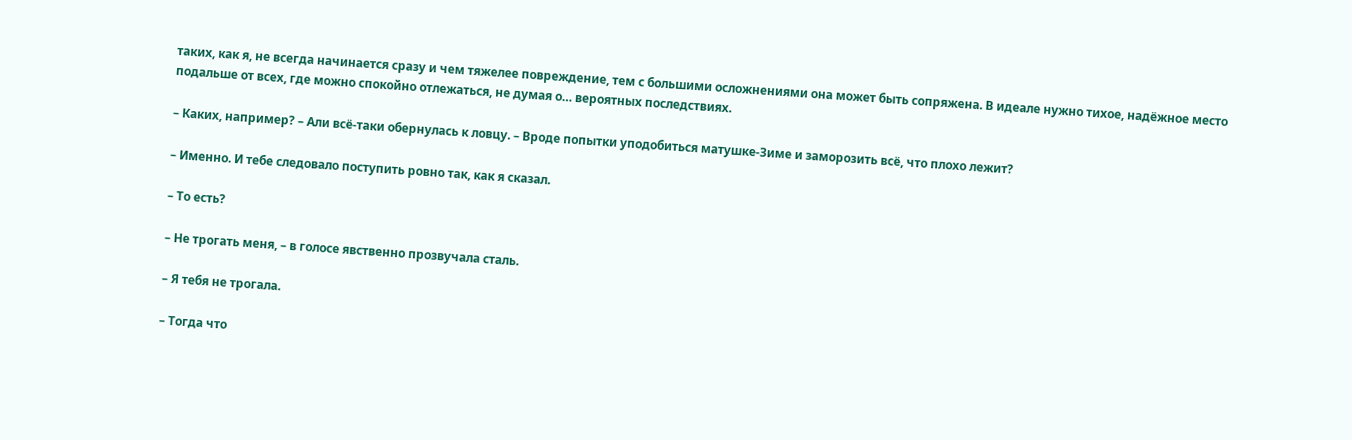таких, как я, не всегда начинается сразу и чем тяжелее повреждение, тем с большими осложнениями она может быть сопряжена. В идеале нужно тихое, надёжное место подальше от всех, где можно спокойно отлежаться, не думая о… вероятных последствиях.

– Каких, например? – Али всё-таки обернулась к ловцу. – Вроде попытки уподобиться матушке-Зиме и заморозить всё, что плохо лежит?

– Именно. И тебе следовало поступить ровно так, как я сказал.

– То есть?

– Не трогать меня, – в голосе явственно прозвучала сталь.

– Я тебя не трогала.

– Тогда что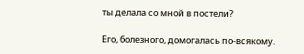ты делала со мной в постели?

Его, болезного, домогалась по-всякому.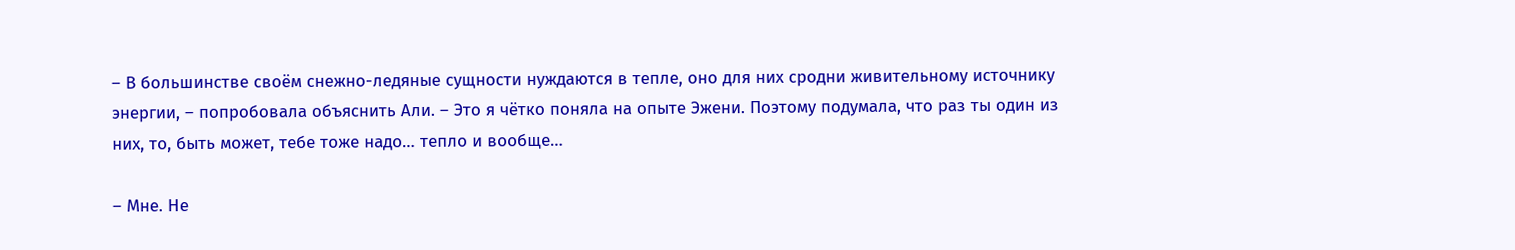– В большинстве своём снежно-ледяные сущности нуждаются в тепле, оно для них сродни живительному источнику энергии, – попробовала объяснить Али. – Это я чётко поняла на опыте Эжени. Поэтому подумала, что раз ты один из них, то, быть может, тебе тоже надо… тепло и вообще…

– Мне. Не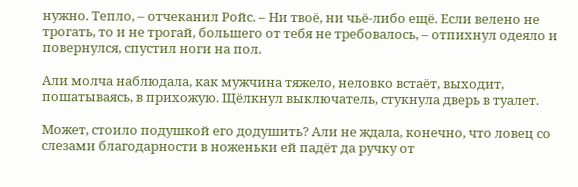нужно. Тепло, – отчеканил Ройс. – Ни твоё, ни чьё-либо ещё. Если велено не трогать, то и не трогай, большего от тебя не требовалось, – отпихнул одеяло и повернулся, спустил ноги на пол.

Али молча наблюдала, как мужчина тяжело, неловко встаёт, выходит, пошатываясь, в прихожую. Щёлкнул выключатель, стукнула дверь в туалет.

Может, стоило подушкой его додушить? Али не ждала, конечно, что ловец со слезами благодарности в ноженьки ей падёт да ручку от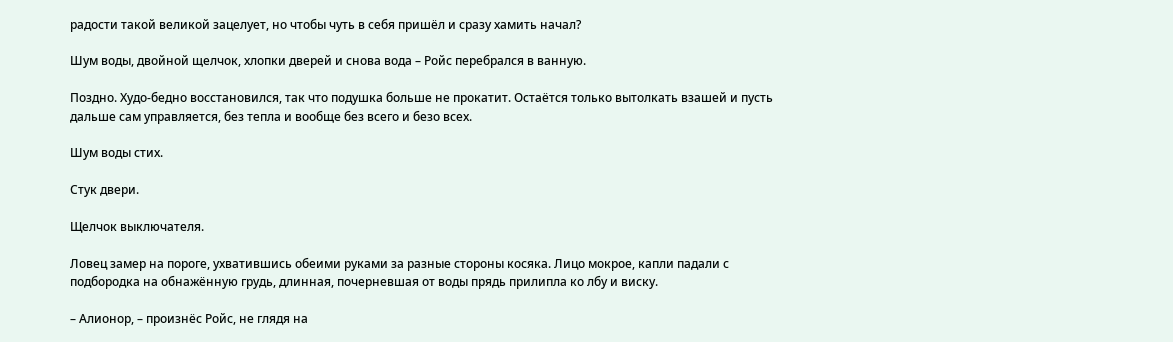радости такой великой зацелует, но чтобы чуть в себя пришёл и сразу хамить начал?

Шум воды, двойной щелчок, хлопки дверей и снова вода – Ройс перебрался в ванную.

Поздно. Худо-бедно восстановился, так что подушка больше не прокатит. Остаётся только вытолкать взашей и пусть дальше сам управляется, без тепла и вообще без всего и безо всех.

Шум воды стих.

Стук двери.

Щелчок выключателя.

Ловец замер на пороге, ухватившись обеими руками за разные стороны косяка. Лицо мокрое, капли падали с подбородка на обнажённую грудь, длинная, почерневшая от воды прядь прилипла ко лбу и виску.

– Алионор, – произнёс Ройс, не глядя на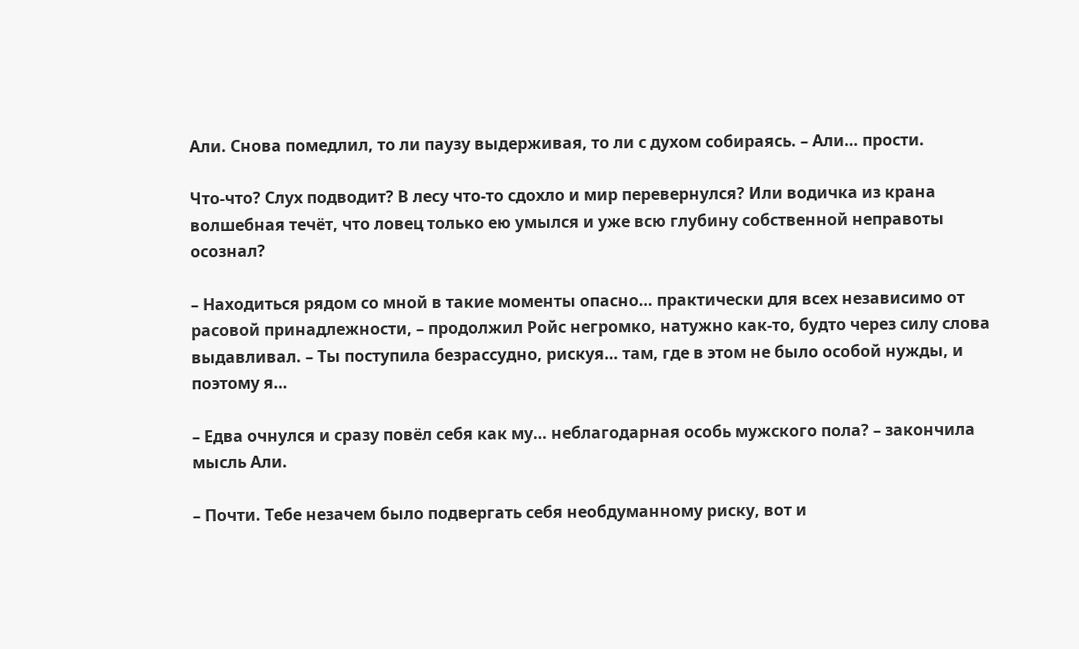Али. Снова помедлил, то ли паузу выдерживая, то ли с духом собираясь. – Али… прости.

Что-что? Слух подводит? В лесу что-то сдохло и мир перевернулся? Или водичка из крана волшебная течёт, что ловец только ею умылся и уже всю глубину собственной неправоты осознал?

– Находиться рядом со мной в такие моменты опасно… практически для всех независимо от расовой принадлежности, – продолжил Ройс негромко, натужно как-то, будто через силу слова выдавливал. – Ты поступила безрассудно, рискуя… там, где в этом не было особой нужды, и поэтому я…

– Едва очнулся и сразу повёл себя как му… неблагодарная особь мужского пола? – закончила мысль Али.

– Почти. Тебе незачем было подвергать себя необдуманному риску, вот и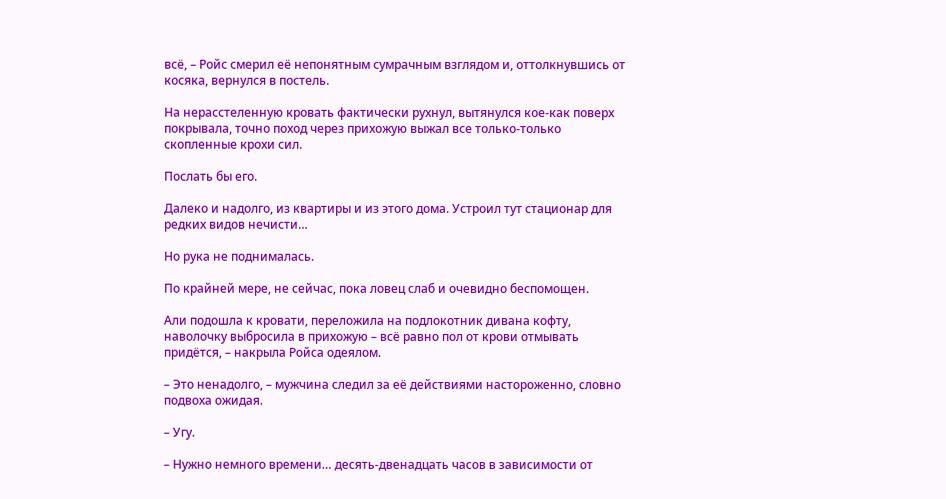всё, – Ройс смерил её непонятным сумрачным взглядом и, оттолкнувшись от косяка, вернулся в постель.

На нерасстеленную кровать фактически рухнул, вытянулся кое-как поверх покрывала, точно поход через прихожую выжал все только-только скопленные крохи сил.

Послать бы его.

Далеко и надолго, из квартиры и из этого дома. Устроил тут стационар для редких видов нечисти…

Но рука не поднималась.

По крайней мере, не сейчас, пока ловец слаб и очевидно беспомощен.

Али подошла к кровати, переложила на подлокотник дивана кофту, наволочку выбросила в прихожую – всё равно пол от крови отмывать придётся, – накрыла Ройса одеялом.

– Это ненадолго, – мужчина следил за её действиями настороженно, словно подвоха ожидая.

– Угу.

– Нужно немного времени… десять-двенадцать часов в зависимости от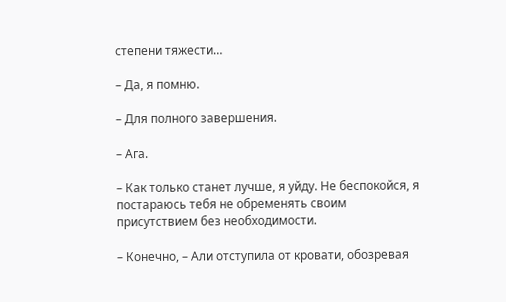степени тяжести…

– Да, я помню.

– Для полного завершения.

– Ага.

– Как только станет лучше, я уйду. Не беспокойся, я постараюсь тебя не обременять своим присутствием без необходимости.

– Конечно, – Али отступила от кровати, обозревая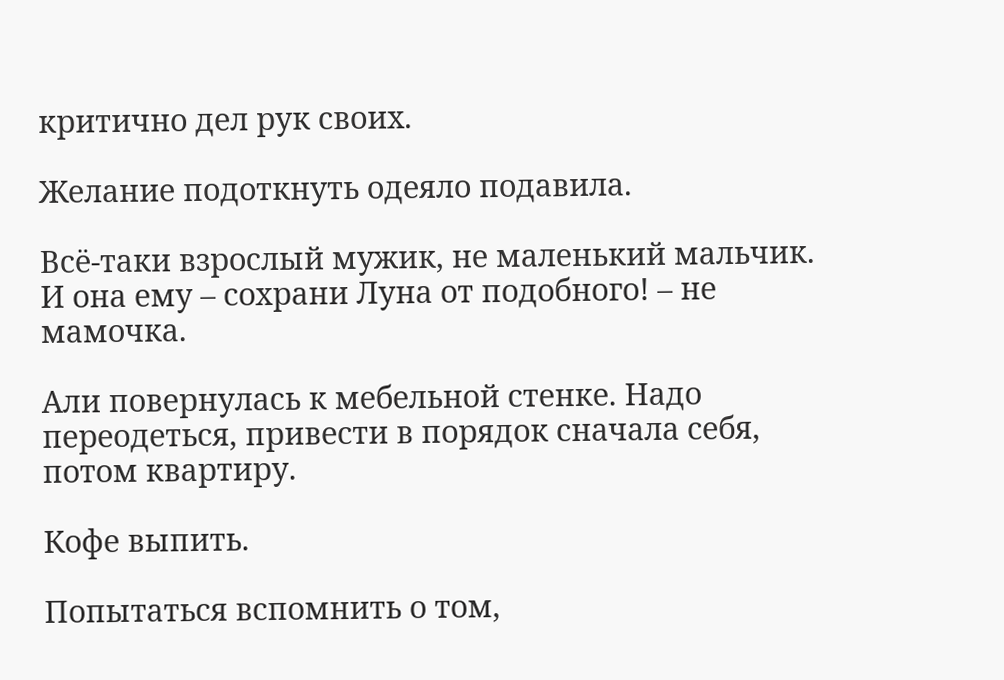критично дел рук своих.

Желание подоткнуть одеяло подавила.

Всё-таки взрослый мужик, не маленький мальчик. И она ему – сохрани Луна от подобного! – не мамочка.

Али повернулась к мебельной стенке. Надо переодеться, привести в порядок сначала себя, потом квартиру.

Кофе выпить.

Попытаться вспомнить о том,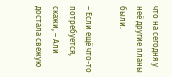что на сегодня у неё другие планы были.

– Если ещё что-то потребуется, скажи, – Али достала свежую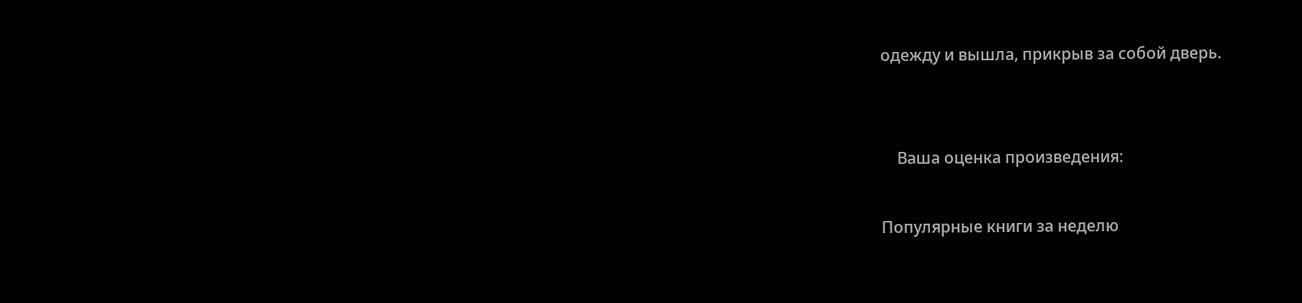одежду и вышла, прикрыв за собой дверь.


    Ваша оценка произведения:

Популярные книги за неделю